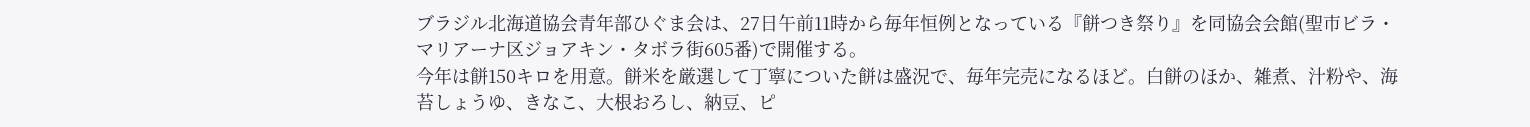ブラジル北海道協会青年部ひぐま会は、27日午前11時から毎年恒例となっている『餅つき祭り』を同協会会館(聖市ビラ・マリアーナ区ジョアキン・タボラ街605番)で開催する。
今年は餅150キロを用意。餅米を厳選して丁寧についた餅は盛況で、毎年完売になるほど。白餅のほか、雑煮、汁粉や、海苔しょうゆ、きなこ、大根おろし、納豆、ピ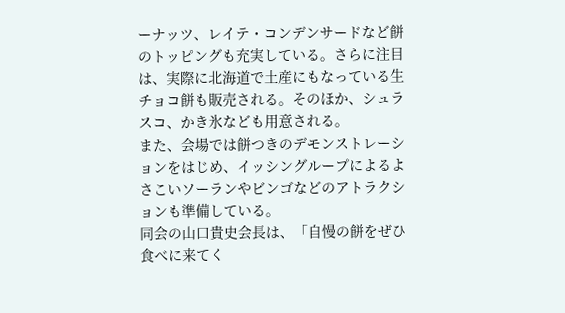ーナッツ、レイテ・コンデンサードなど餅のトッピングも充実している。さらに注目は、実際に北海道で土産にもなっている生チョコ餅も販売される。そのほか、シュラスコ、かき氷なども用意される。
また、会場では餅つきのデモンストレーションをはじめ、イッシングループによるよさこいソーランやビンゴなどのアトラクションも準備している。
同会の山口貴史会長は、「自慢の餅をぜひ食べに来てく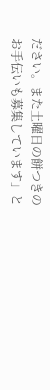ださい。また土曜日の餅つきのお手伝いも募集しています」と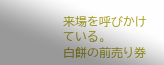来場を呼びかけている。
白餅の前売り券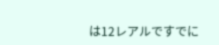は12レアルですでに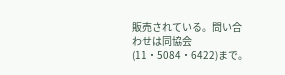販売されている。問い合わせは同協会(11・5084・6422)まで。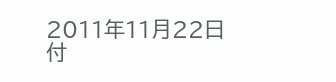2011年11月22日付